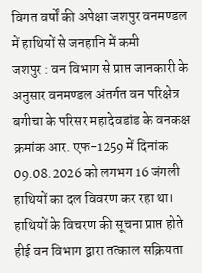विगत वर्षों की अपेक्षा जशपुर वनमण्डल में हाथियों से जनहानि में कमी
जशपुर : वन विभाग से प्राप्त जानकारी के अनुसार वनमण्डल अंतर्गत वन परिक्षेत्र बगीचा के परिसर महादेवडांड के वनकक्ष क्रमांक आर. एफ-1259 में दिनांक 09.08.2026 को लगभग 16 जंगली हाथियों का दल विवरण कर रहा था। हाथियों के विचरण की सूचना प्राप्त होते हीई वन विभाग द्वारा तत्काल सक्रियता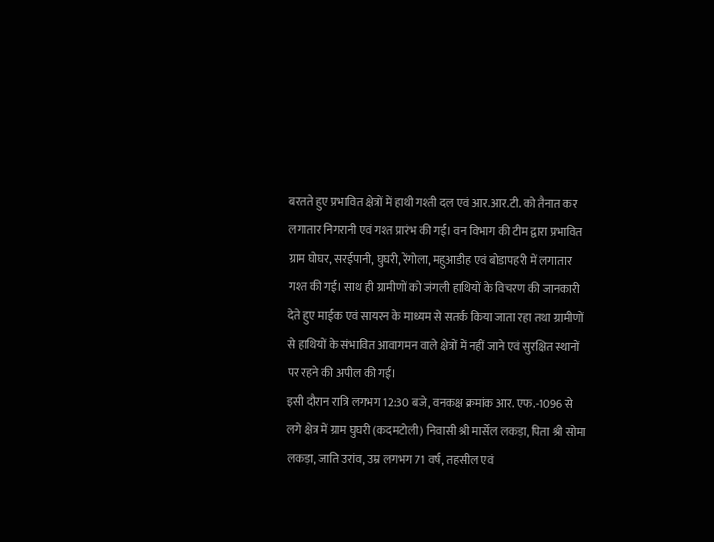बरतते हुए प्रभावित क्षेत्रों में हाथी गश्ती दल एवं आर.आर.टी. को तैनात कर लगातार निगरानी एवं गश्त प्रारंभ की गई। वन विभाग की टीम द्वारा प्रभावित ग्राम घोघर, सरईपानी, घुघरी, रेंगोला, महुआडीह एवं बोडापहरी में लगातार गश्त की गई। साथ ही ग्रामीणों को जंगली हाथियों के विचरण की जानकारी देते हुए माईक एवं सायरन के माध्यम से सतर्क किया जाता रहा तथा ग्रामीणों से हाथियों के संभावित आवागमन वाले क्षेत्रों में नहीं जाने एवं सुरक्षित स्थानों पर रहने की अपील की गई।
इसी दौरान रात्रि लगभग 12:30 बजे, वनकक्ष क्रमांक आर. एफ.-1096 से लगे क्षेत्र में ग्राम घुघरी (कदमटोली) निवासी श्री मार्सेल लकड़ा, पिता श्री सोमा लकड़ा, जाति उरांव, उम्र लगभग 71 वर्ष, तहसील एवं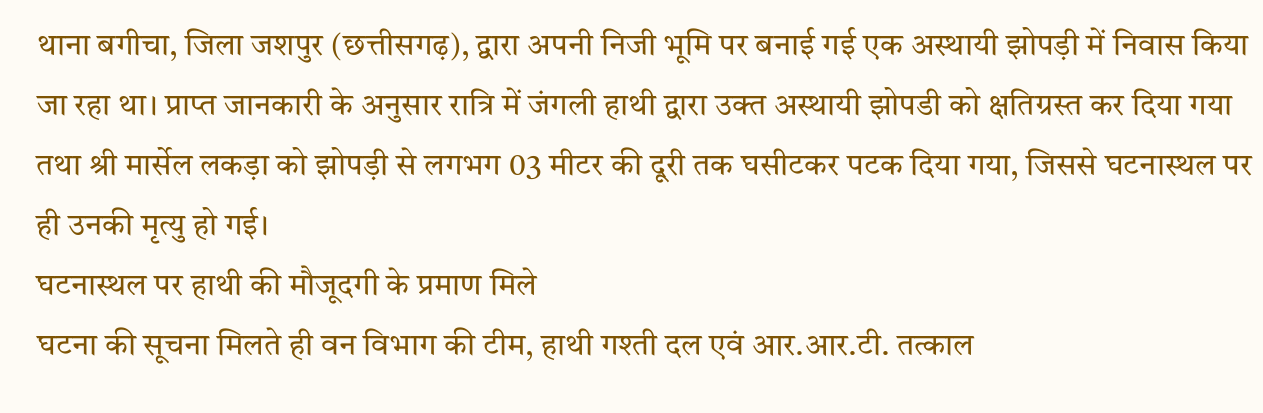थाना बगीचा, जिला जशपुर (छत्तीसगढ़), द्वारा अपनी निजी भूमि पर बनाई गई एक अस्थायी झोपड़ी में निवास किया जा रहा था। प्राप्त जानकारी के अनुसार रात्रि में जंगली हाथी द्वारा उक्त अस्थायी झोपडी को क्षतिग्रस्त कर दिया गया तथा श्री मार्सेल लकड़ा को झोपड़ी से लगभग 03 मीटर की दूरी तक घसीटकर पटक दिया गया, जिससे घटनास्थल पर ही उनकी मृत्यु हो गई।
घटनास्थल पर हाथी की मौजूदगी के प्रमाण मिले
घटना की सूचना मिलते ही वन विभाग की टीम, हाथी गश्ती दल एवं आर.आर.टी. तत्काल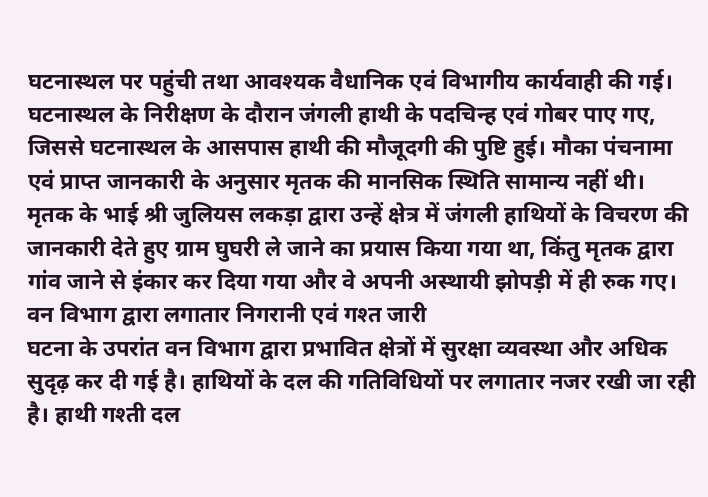घटनास्थल पर पहुंची तथा आवश्यक वैधानिक एवं विभागीय कार्यवाही की गई। घटनास्थल के निरीक्षण के दौरान जंगली हाथी के पदचिन्ह एवं गोबर पाए गए, जिससे घटनास्थल के आसपास हाथी की मौजूदगी की पुष्टि हुई। मौका पंचनामा एवं प्राप्त जानकारी के अनुसार मृतक की मानसिक स्थिति सामान्य नहीं थी। मृतक के भाई श्री जुलियस लकड़ा द्वारा उन्हें क्षेत्र में जंगली हाथियों के विचरण की जानकारी देते हुए ग्राम घुघरी ले जाने का प्रयास किया गया था, किंतु मृतक द्वारा गांव जाने से इंकार कर दिया गया और वे अपनी अस्थायी झोपड़ी में ही रुक गए। वन विभाग द्वारा लगातार निगरानी एवं गश्त जारी
घटना के उपरांत वन विभाग द्वारा प्रभावित क्षेत्रों में सुरक्षा व्यवस्था और अधिक सुदृढ़ कर दी गई है। हाथियों के दल की गतिविधियों पर लगातार नजर रखी जा रही है। हाथी गश्ती दल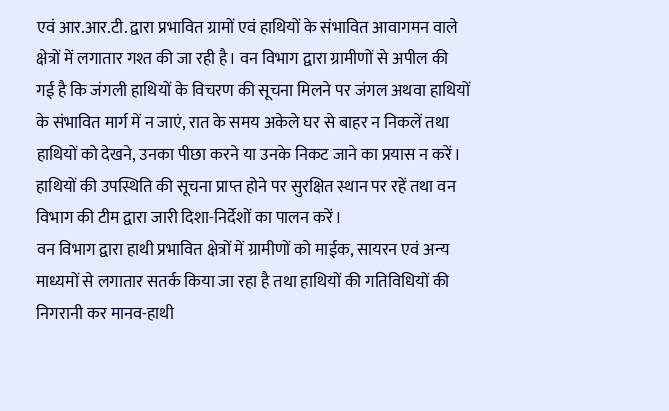एवं आर.आर.टी. द्वारा प्रभावित ग्रामों एवं हाथियों के संभावित आवागमन वाले क्षेत्रों में लगातार गश्त की जा रही है। वन विभाग द्वारा ग्रामीणों से अपील की गई है कि जंगली हाथियों के विचरण की सूचना मिलने पर जंगल अथवा हाथियों के संभावित मार्ग में न जाएं, रात के समय अकेले घर से बाहर न निकलें तथा हाथियों को देखने, उनका पीछा करने या उनके निकट जाने का प्रयास न करें। हाथियों की उपस्थिति की सूचना प्राप्त होने पर सुरक्षित स्थान पर रहें तथा वन विभाग की टीम द्वारा जारी दिशा-निर्देशों का पालन करें।
वन विभाग द्वारा हाथी प्रभावित क्षेत्रों में ग्रामीणों को माईक, सायरन एवं अन्य माध्यमों से लगातार सतर्क किया जा रहा है तथा हाथियों की गतिविधियों की निगरानी कर मानव-हाथी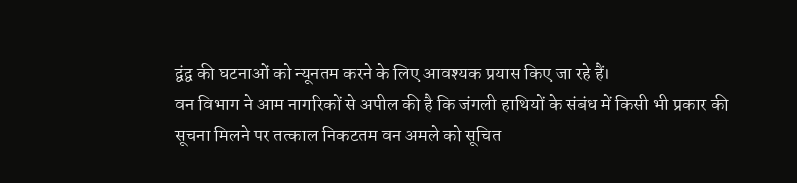द्वंद्व की घटनाओं को न्यूनतम करने के लिए आवश्यक प्रयास किए जा रहे हैं।
वन विभाग ने आम नागरिकों से अपील की है कि जंगली हाथियों के संबंध में किसी भी प्रकार की सूचना मिलने पर तत्काल निकटतम वन अमले को सूचित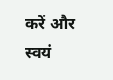करें और स्वयं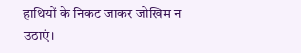हाथियों के निकट जाकर जोखिम न उठाएं।